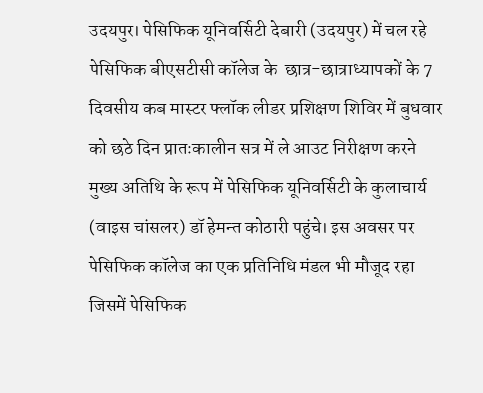उदयपुर। पेसिफिक यूनिवर्सिटी देबारी (उदयपुर) में चल रहे पेसिफिक बीएसटीसी कॉलेज के  छात्र-छात्राध्यापकों के 7 दिवसीय कब मास्टर फ्लॉक लीडर प्रशिक्षण शिविर में बुधवार को छठे दिन प्रातःकालीन सत्र में ले आउट निरीक्षण करने मुख्य अतिथि के रूप में पेसिफिक यूनिवर्सिटी के कुलाचार्य (वाइस चांसलर) डॉ हेमन्त कोठारी पहुंचे। इस अवसर पर पेसिफिक कॉलेज का एक प्रतिनिधि मंडल भी मौजूद रहा जिसमें पेसिफिक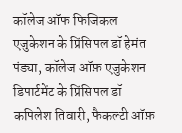कॉलेज ऑफ फिजिकल एजुकेशन के प्रिंसिपल डॉ हेमंत पंड्या, कॉलेज ऑफ़ एजुकेशन डिपार्टमेंट के प्रिंसिपल डॉ कपिलेश तिवारी, फैकल्टी ऑफ़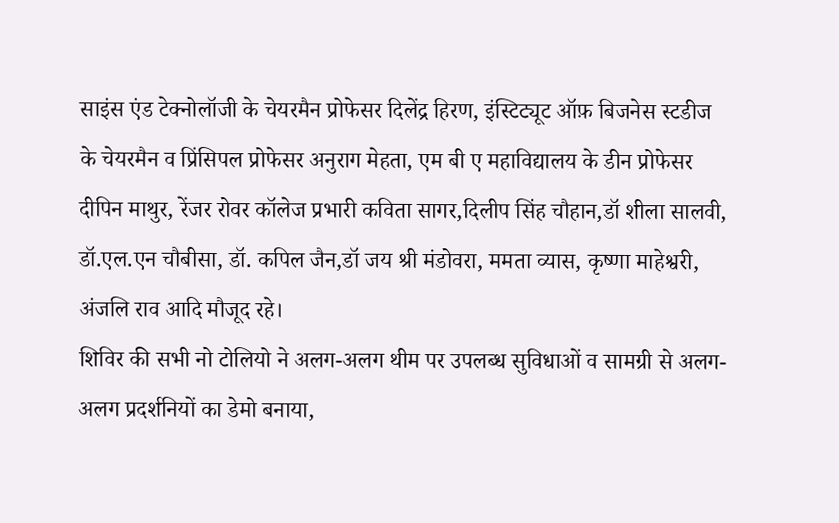साइंस एंड टेक्नोलॉजी के चेयरमैन प्रोफेसर दिलेंद्र हिरण, इंस्टिट्यूट ऑफ़ बिजनेस स्टडीज के चेयरमैन व प्रिंसिपल प्रोफेसर अनुराग मेहता, एम बी ए महाविद्यालय के डीन प्रोफेसर दीपिन माथुर, रेंजर रोवर कॉलेज प्रभारी कविता सागर,दिलीप सिंह चौहान,डॉ शीला सालवी, डॉ.एल.एन चौबीसा, डॉ. कपिल जैन,डॉ जय श्री मंडोवरा, ममता व्यास, कृष्णा माहेश्वरी, अंजलि राव आदि मौजूद रहे।
शिविर की सभी नो टोलियो ने अलग-अलग थीम पर उपलब्ध सुविधाओं व सामग्री से अलग-अलग प्रदर्शनियों का डेमो बनाया,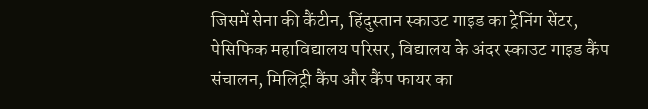जिसमें सेना की कैंटीन, हिंदुस्तान स्काउट गाइड का ट्रेनिंग सेंटर, पेसिफिक महाविद्यालय परिसर, विद्यालय के अंदर स्काउट गाइड कैंप संचालन, मिलिट्री कैंप और कैंप फायर का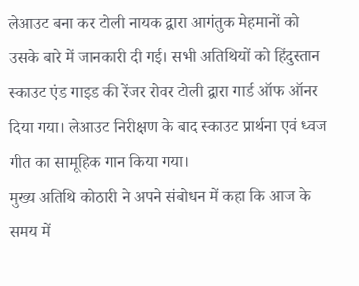लेआउट बना कर टोली नायक द्वारा आगंतुक मेहमानों को उसके बारे में जानकारी दी गई। सभी अतिथियों को हिंदुस्तान स्काउट एंड गाइड की रेंजर रोवर टोली द्वारा गार्ड ऑफ ऑनर दिया गया। लेआउट निरीक्षण के बाद स्काउट प्रार्थना एवं ध्वज गीत का सामूहिक गान किया गया।
मुख्य अतिथि कोठारी ने अपने संबोधन में कहा कि आज के समय में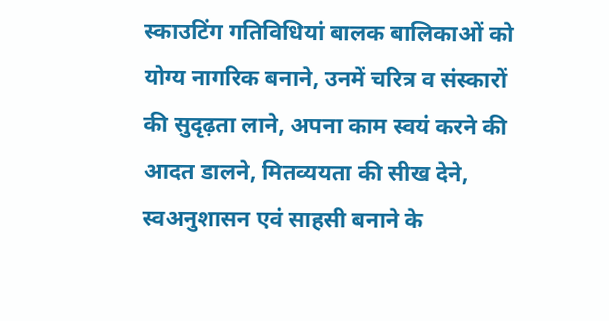स्काउटिंग गतिविधियां बालक बालिकाओं को योग्य नागरिक बनाने, उनमें चरित्र व संस्कारों की सुदृढ़ता लाने, अपना काम स्वयं करने की आदत डालने, मितव्ययता की सीख देने, स्वअनुशासन एवं साहसी बनाने के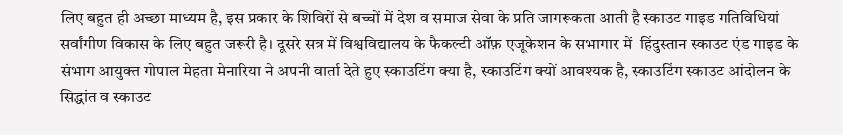लिए बहुत ही अच्छा माध्यम है, इस प्रकार के शिविरों से बच्चों में देश व समाज सेवा के प्रति जागरूकता आती है स्काउट गाइड गतिविधियां सर्वांगीण विकास के लिए बहुत जरूरी है। दूसरे सत्र में विश्वविद्यालय के फैकल्टी ऑफ़ एजूकेशन के सभागार में  हिंदुस्तान स्काउट एंड गाइड के संभाग आयुक्त गोपाल मेहता मेनारिया ने अपनी वार्ता देते हुए स्काउटिंग क्या है, स्काउटिंग क्यों आवश्यक है, स्काउटिंग स्काउट आंदोलन के सिद्धांत व स्काउट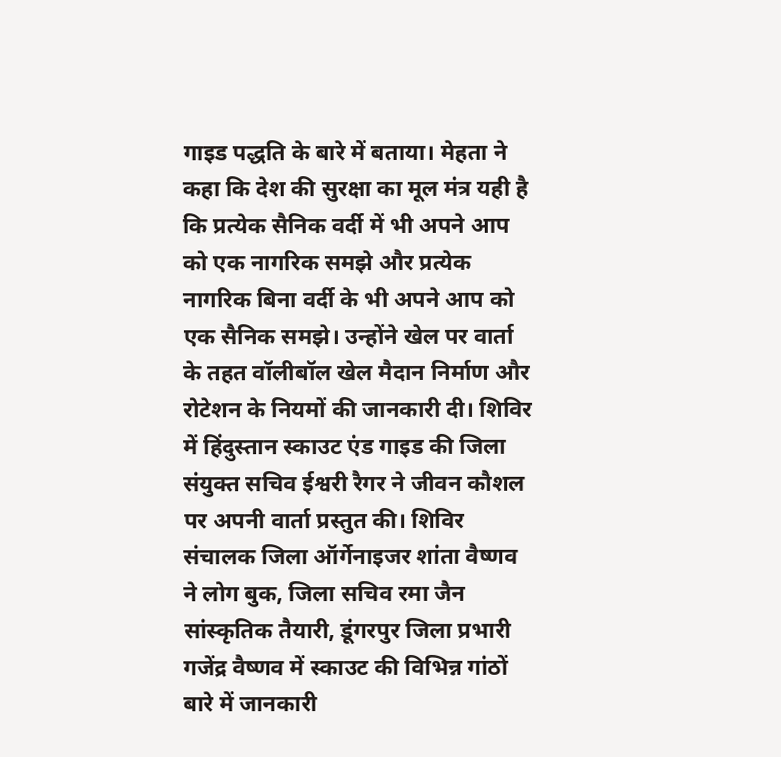गाइड पद्धति के बारे में बताया। मेहता ने कहा कि देश की सुरक्षा का मूल मंत्र यही है कि प्रत्येक सैनिक वर्दी में भी अपने आप को एक नागरिक समझे और प्रत्येक नागरिक बिना वर्दी के भी अपने आप को एक सैनिक समझे। उन्होंने खेल पर वार्ता के तहत वॉलीबॉल खेल मैदान निर्माण और रोटेशन के नियमों की जानकारी दी। शिविर में हिंदुस्तान स्काउट एंड गाइड की जिला संयुक्त सचिव ईश्वरी रैगर ने जीवन कौशल पर अपनी वार्ता प्रस्तुत की। शिविर संचालक जिला ऑर्गेनाइजर शांता वैष्णव ने लोग बुक, जिला सचिव रमा जैन सांस्कृतिक तैयारी, डूंगरपुर जिला प्रभारी गजेंद्र वैष्णव में स्काउट की विभिन्न गांठों बारे में जानकारी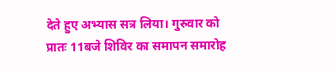देते हुए अभ्यास सत्र लिया। गुरुवार को प्रातः 11बजे शिविर का समापन समारोह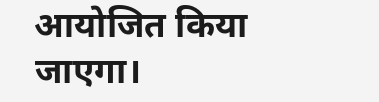आयोजित किया जाएगा।